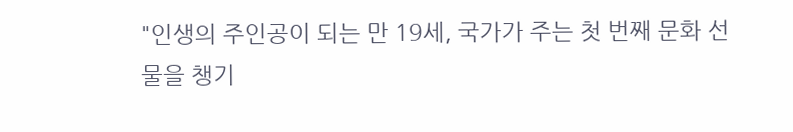"인생의 주인공이 되는 만 19세, 국가가 주는 첫 번째 문화 선물을 챙기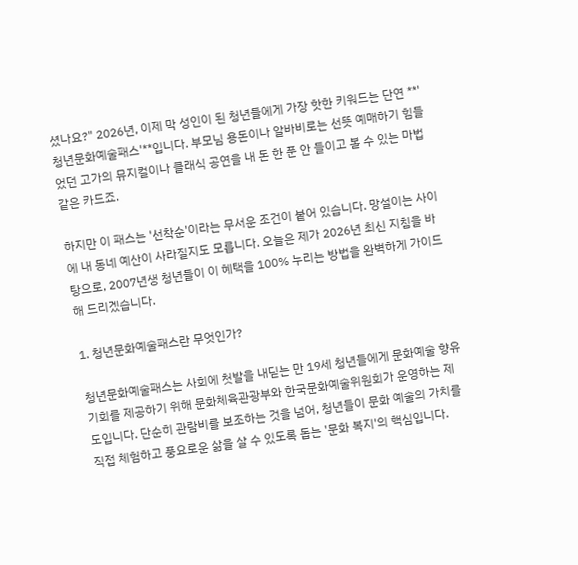셨나요?" 2026년, 이제 막 성인이 된 청년들에게 가장 핫한 키워드는 단연 **'청년문화예술패스'**입니다. 부모님 용돈이나 알바비로는 선뜻 예매하기 힘들었던 고가의 뮤지컬이나 클래식 공연을 내 돈 한 푼 안 들이고 볼 수 있는 마법 같은 카드죠.

하지만 이 패스는 '선착순'이라는 무서운 조건이 붙어 있습니다. 망설이는 사이에 내 동네 예산이 사라질지도 모릅니다. 오늘은 제가 2026년 최신 지침을 바탕으로, 2007년생 청년들이 이 혜택을 100% 누리는 방법을 완벽하게 가이드해 드리겠습니다.

1. 청년문화예술패스란 무엇인가?

청년문화예술패스는 사회에 첫발을 내딛는 만 19세 청년들에게 문화예술 향유 기회를 제공하기 위해 문화체육관광부와 한국문화예술위원회가 운영하는 제도입니다. 단순히 관람비를 보조하는 것을 넘어, 청년들이 문화 예술의 가치를 직접 체험하고 풍요로운 삶을 살 수 있도록 돕는 '문화 복지'의 핵심입니다.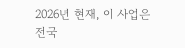2026년 현재, 이 사업은 전국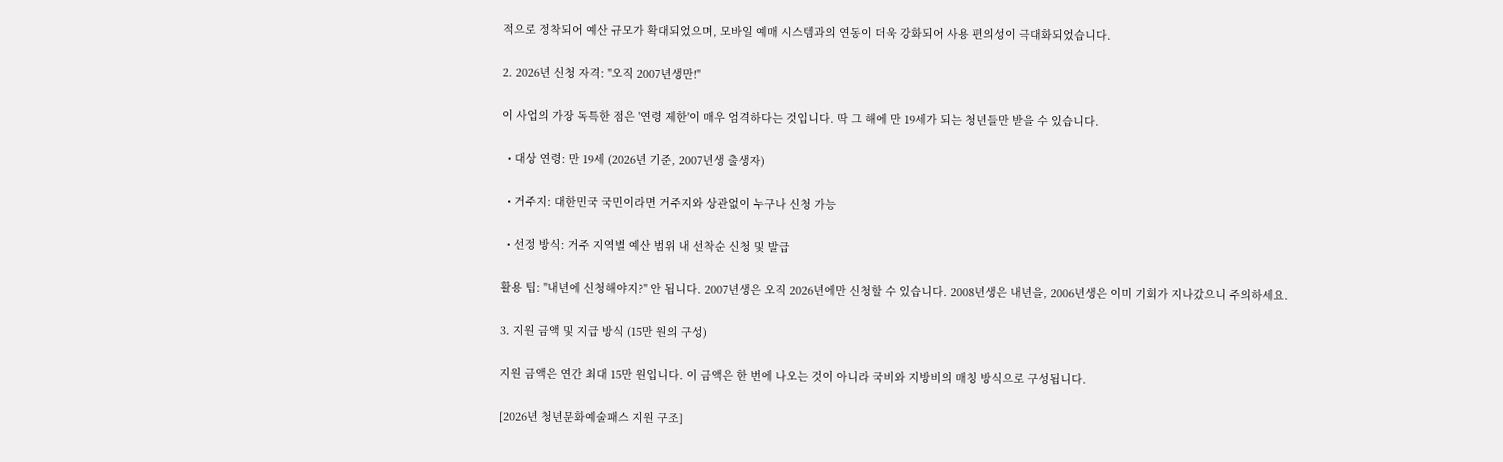적으로 정착되어 예산 규모가 확대되었으며, 모바일 예매 시스템과의 연동이 더욱 강화되어 사용 편의성이 극대화되었습니다.

2. 2026년 신청 자격: "오직 2007년생만!"

이 사업의 가장 독특한 점은 '연령 제한'이 매우 엄격하다는 것입니다. 딱 그 해에 만 19세가 되는 청년들만 받을 수 있습니다.

  • 대상 연령: 만 19세 (2026년 기준, 2007년생 출생자)

  • 거주지: 대한민국 국민이라면 거주지와 상관없이 누구나 신청 가능

  • 선정 방식: 거주 지역별 예산 범위 내 선착순 신청 및 발급

활용 팁: "내년에 신청해야지?" 안 됩니다. 2007년생은 오직 2026년에만 신청할 수 있습니다. 2008년생은 내년을, 2006년생은 이미 기회가 지나갔으니 주의하세요.

3. 지원 금액 및 지급 방식 (15만 원의 구성)

지원 금액은 연간 최대 15만 원입니다. 이 금액은 한 번에 나오는 것이 아니라 국비와 지방비의 매칭 방식으로 구성됩니다.

[2026년 청년문화예술패스 지원 구조]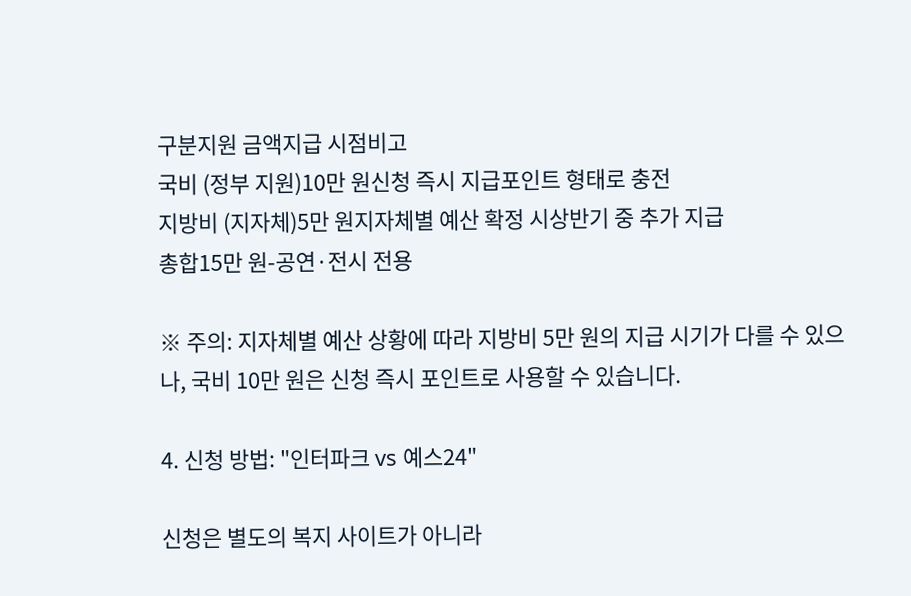구분지원 금액지급 시점비고
국비 (정부 지원)10만 원신청 즉시 지급포인트 형태로 충전
지방비 (지자체)5만 원지자체별 예산 확정 시상반기 중 추가 지급
총합15만 원-공연·전시 전용

※ 주의: 지자체별 예산 상황에 따라 지방비 5만 원의 지급 시기가 다를 수 있으나, 국비 10만 원은 신청 즉시 포인트로 사용할 수 있습니다.

4. 신청 방법: "인터파크 vs 예스24"

신청은 별도의 복지 사이트가 아니라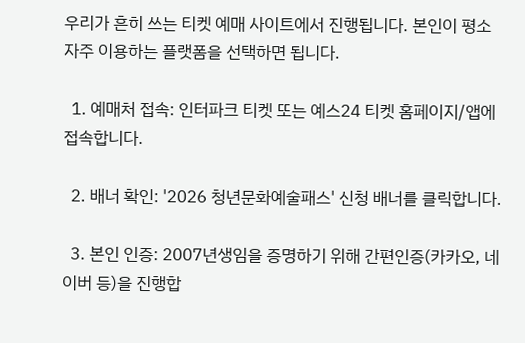우리가 흔히 쓰는 티켓 예매 사이트에서 진행됩니다. 본인이 평소 자주 이용하는 플랫폼을 선택하면 됩니다.

  1. 예매처 접속: 인터파크 티켓 또는 예스24 티켓 홈페이지/앱에 접속합니다.

  2. 배너 확인: '2026 청년문화예술패스' 신청 배너를 클릭합니다.

  3. 본인 인증: 2007년생임을 증명하기 위해 간편인증(카카오, 네이버 등)을 진행합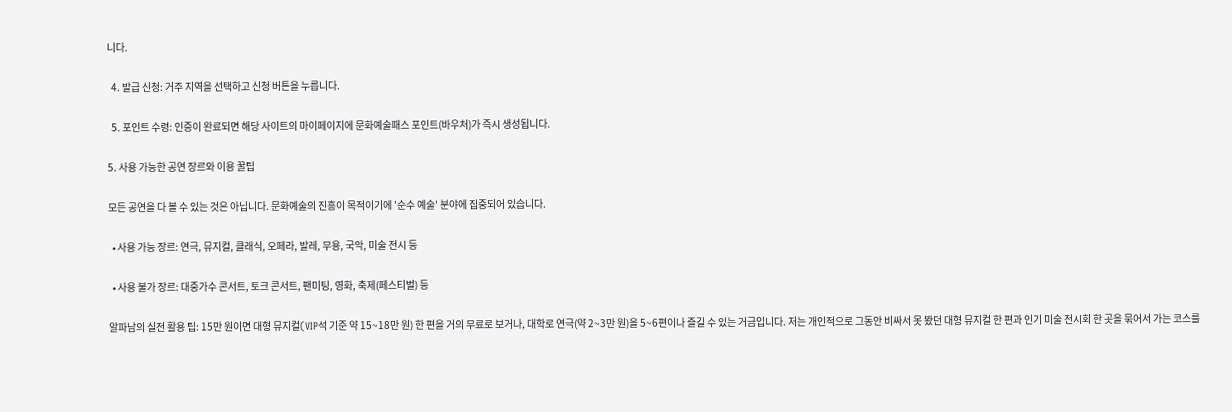니다.

  4. 발급 신청: 거주 지역을 선택하고 신청 버튼을 누릅니다.

  5. 포인트 수령: 인증이 완료되면 해당 사이트의 마이페이지에 문화예술패스 포인트(바우처)가 즉시 생성됩니다.

5. 사용 가능한 공연 장르와 이용 꿀팁

모든 공연을 다 볼 수 있는 것은 아닙니다. 문화예술의 진흥이 목적이기에 '순수 예술' 분야에 집중되어 있습니다.

  • 사용 가능 장르: 연극, 뮤지컬, 클래식, 오페라, 발레, 무용, 국악, 미술 전시 등

  • 사용 불가 장르: 대중가수 콘서트, 토크 콘서트, 팬미팅, 영화, 축제(페스티벌) 등

알파남의 실전 활용 팁: 15만 원이면 대형 뮤지컬(VIP석 기준 약 15~18만 원) 한 편을 거의 무료로 보거나, 대학로 연극(약 2~3만 원)을 5~6편이나 즐길 수 있는 거금입니다. 저는 개인적으로 그동안 비싸서 못 봤던 대형 뮤지컬 한 편과 인기 미술 전시회 한 곳을 묶어서 가는 코스를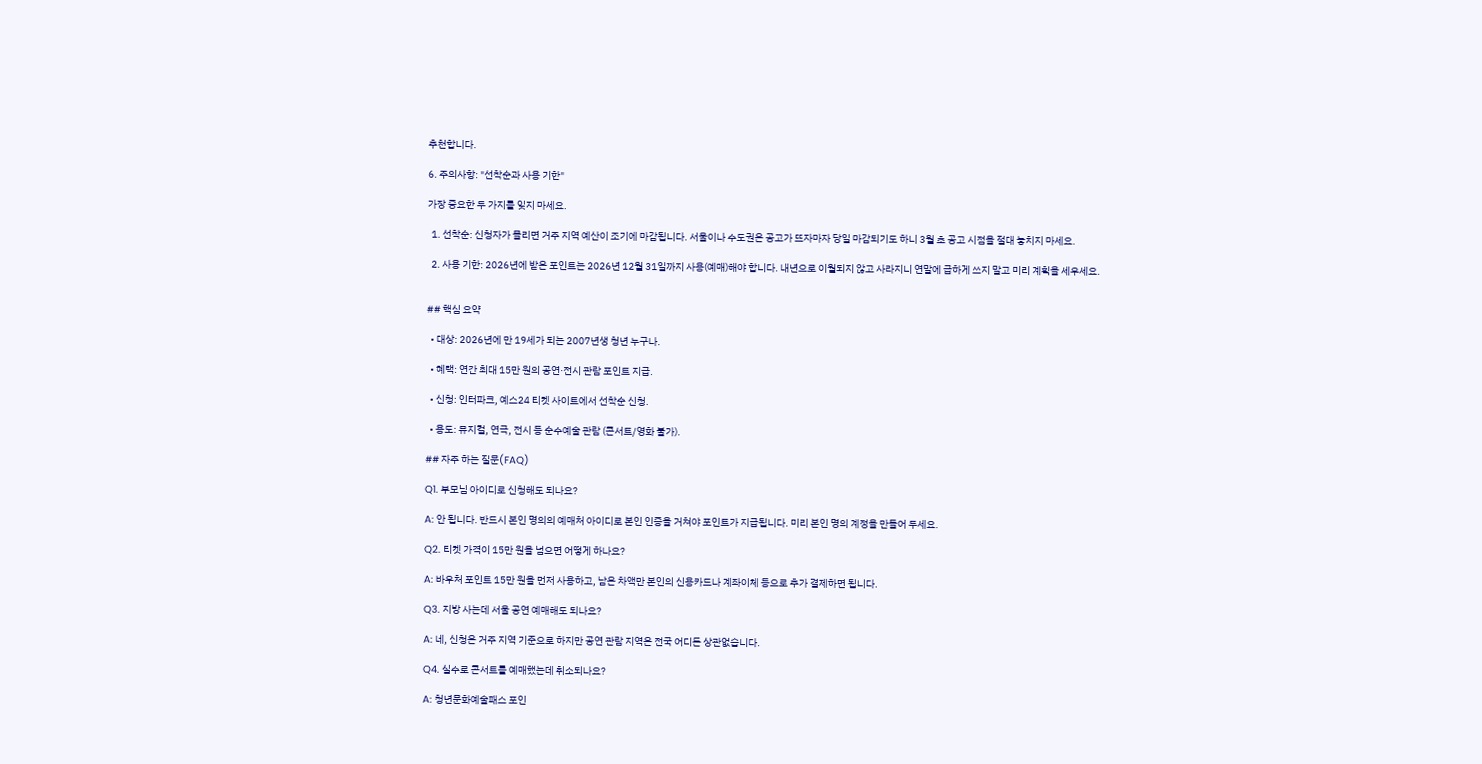추천합니다.

6. 주의사항: "선착순과 사용 기한"

가장 중요한 두 가지를 잊지 마세요.

  1. 선착순: 신청자가 몰리면 거주 지역 예산이 조기에 마감됩니다. 서울이나 수도권은 공고가 뜨자마자 당일 마감되기도 하니 3월 초 공고 시점을 절대 놓치지 마세요.

  2. 사용 기한: 2026년에 받은 포인트는 2026년 12월 31일까지 사용(예매)해야 합니다. 내년으로 이월되지 않고 사라지니 연말에 급하게 쓰지 말고 미리 계획을 세우세요.


## 핵심 요약

  • 대상: 2026년에 만 19세가 되는 2007년생 청년 누구나.

  • 혜택: 연간 최대 15만 원의 공연·전시 관람 포인트 지급.

  • 신청: 인터파크, 예스24 티켓 사이트에서 선착순 신청.

  • 용도: 뮤지컬, 연극, 전시 등 순수예술 관람 (콘서트/영화 불가).

## 자주 하는 질문(FAQ)

Q1. 부모님 아이디로 신청해도 되나요?

A: 안 됩니다. 반드시 본인 명의의 예매처 아이디로 본인 인증을 거쳐야 포인트가 지급됩니다. 미리 본인 명의 계정을 만들어 두세요.

Q2. 티켓 가격이 15만 원을 넘으면 어떻게 하나요?

A: 바우처 포인트 15만 원을 먼저 사용하고, 남은 차액만 본인의 신용카드나 계좌이체 등으로 추가 결제하면 됩니다.

Q3. 지방 사는데 서울 공연 예매해도 되나요?

A: 네, 신청은 거주 지역 기준으로 하지만 공연 관람 지역은 전국 어디든 상관없습니다.

Q4. 실수로 콘서트를 예매했는데 취소되나요?

A: 청년문화예술패스 포인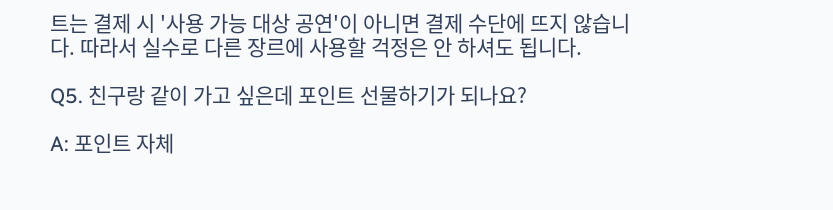트는 결제 시 '사용 가능 대상 공연'이 아니면 결제 수단에 뜨지 않습니다. 따라서 실수로 다른 장르에 사용할 걱정은 안 하셔도 됩니다.

Q5. 친구랑 같이 가고 싶은데 포인트 선물하기가 되나요?

A: 포인트 자체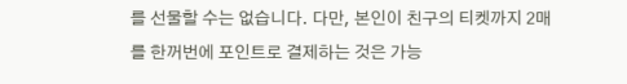를 선물할 수는 없습니다. 다만, 본인이 친구의 티켓까지 2매를 한꺼번에 포인트로 결제하는 것은 가능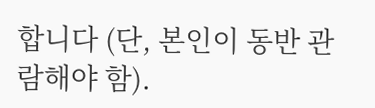합니다 (단, 본인이 동반 관람해야 함).